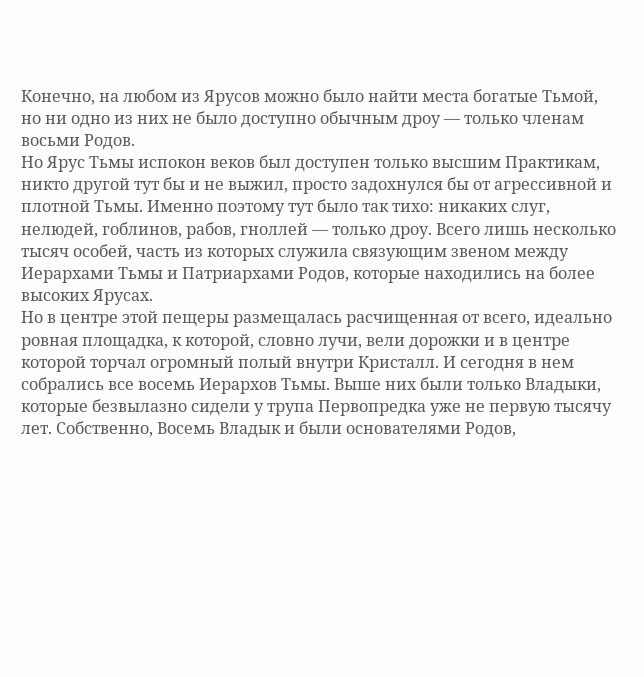Конечно, на любом из Ярусов можно было найти места богатые Тьмой, но ни одно из них не было доступно обычным дроу — только членам восьми Родов.
Но Ярус Тьмы испокон веков был доступен только высшим Практикам, никто другой тут бы и не выжил, просто задохнулся бы от агрессивной и плотной Тьмы. Именно поэтому тут было так тихо: никаких слуг, нелюдей, гоблинов, рабов, гноллей — только дроу. Всего лишь несколько тысяч особей, часть из которых служила связующим звеном между Иерархами Тьмы и Патриархами Родов, которые находились на более высоких Ярусах.
Но в центре этой пещеры размещалась расчищенная от всего, идеально ровная площадка, к которой, словно лучи, вели дорожки и в центре которой торчал огромный полый внутри Кристалл. И сегодня в нем собрались все восемь Иерархов Тьмы. Выше них были только Владыки, которые безвылазно сидели у трупа Первопредка уже не первую тысячу лет. Собственно, Восемь Владык и были основателями Родов,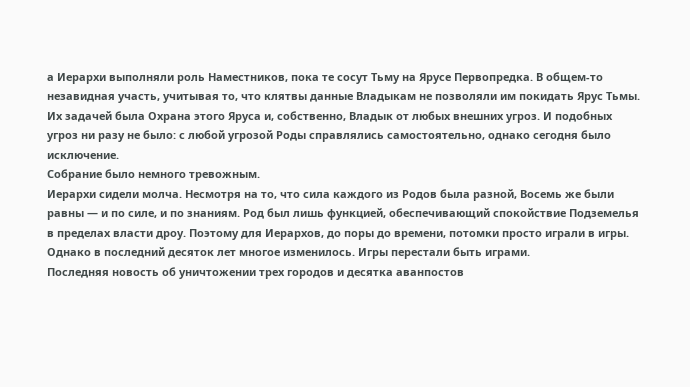а Иерархи выполняли роль Наместников, пока те сосут Тьму на Ярусе Первопредка. В общем-то незавидная участь, учитывая то, что клятвы данные Владыкам не позволяли им покидать Ярус Тьмы. Их задачей была Охрана этого Яруса и, собственно, Владык от любых внешних угроз. И подобных угроз ни разу не было: с любой угрозой Роды справлялись самостоятельно, однако сегодня было исключение.
Собрание было немного тревожным.
Иерархи сидели молча. Несмотря на то, что сила каждого из Родов была разной, Восемь же были равны — и по силе, и по знаниям. Род был лишь функцией, обеспечивающий спокойствие Подземелья в пределах власти дроу. Поэтому для Иерархов, до поры до времени, потомки просто играли в игры. Однако в последний десяток лет многое изменилось. Игры перестали быть играми.
Последняя новость об уничтожении трех городов и десятка аванпостов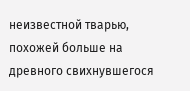неизвестной тварью, похожей больше на древного свихнувшегося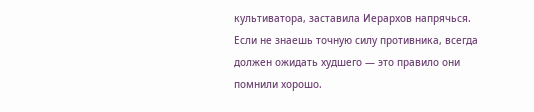культиватора, заставила Иерархов напрячься. Если не знаешь точную силу противника, всегда должен ожидать худшего — это правило они помнили хорошо.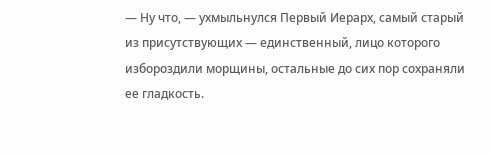— Ну что, — ухмыльнулся Первый Иерарх, самый старый из присутствующих — единственный, лицо которого избороздили морщины, остальные до сих пор сохраняли ее гладкость.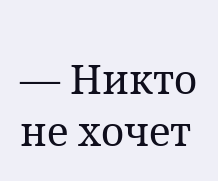— Никто не хочет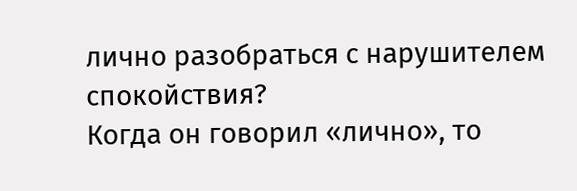лично разобраться с нарушителем спокойствия?
Когда он говорил «лично», то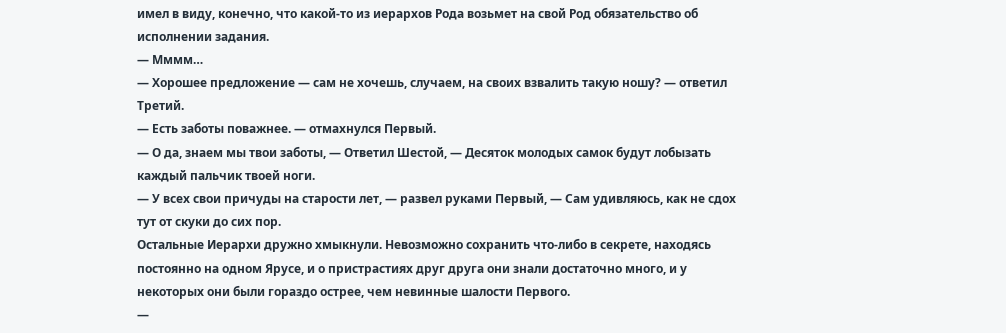имел в виду, конечно, что какой-то из иерархов Рода возьмет на свой Род обязательство об исполнении задания.
— Мммм…
— Хорошее предложение — сам не хочешь, случаем, на своих взвалить такую ношу? — ответил Третий.
— Есть заботы поважнее. — отмахнулся Первый.
— О да, знаем мы твои заботы, — Ответил Шестой, — Десяток молодых самок будут лобызать каждый пальчик твоей ноги.
— У всех свои причуды на старости лет, — развел руками Первый, — Сам удивляюсь, как не сдох тут от скуки до сих пор.
Остальные Иерархи дружно хмыкнули. Невозможно сохранить что-либо в секрете, находясь постоянно на одном Ярусе, и о пристрастиях друг друга они знали достаточно много, и у некоторых они были гораздо острее, чем невинные шалости Первого.
—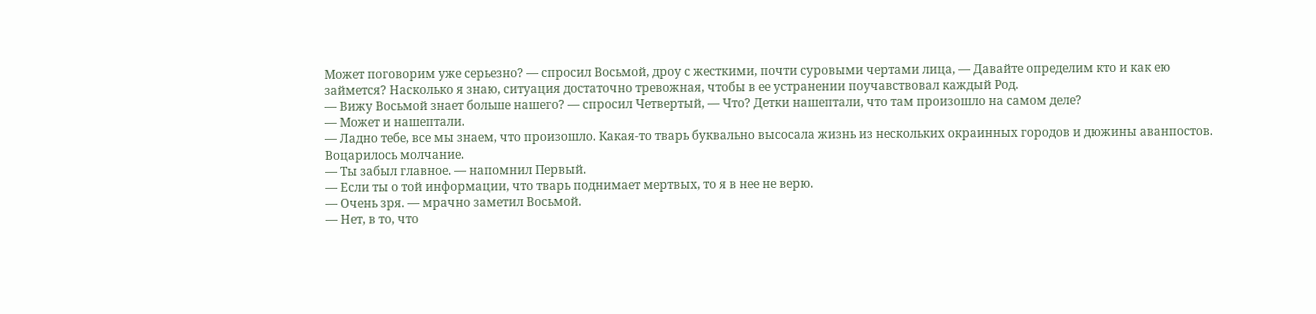Может поговорим уже серьезно? — спросил Восьмой, дроу с жесткими, почти суровыми чертами лица, — Давайте определим кто и как ею займется? Насколько я знаю, ситуация достаточно тревожная, чтобы в ее устранении поучавствовал каждый Род.
— Вижу Восьмой знает больше нашего? — спросил Четвертый, — Что? Детки нашептали, что там произошло на самом деле?
— Может и нашептали.
— Ладно тебе, все мы знаем, что произошло. Какая-то тварь буквально высосала жизнь из нескольких окраинных городов и дюжины аванпостов.
Воцарилось молчание.
— Ты забыл главное. — напомнил Первый.
— Если ты о той информации, что тварь поднимает мертвых, то я в нее не верю.
— Очень зря. — мрачно заметил Восьмой.
— Нет, в то, что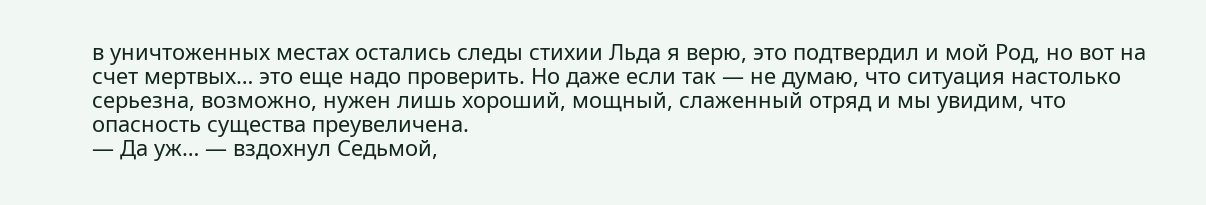в уничтоженных местах остались следы стихии Льда я верю, это подтвердил и мой Род, но вот на счет мертвых… это еще надо проверить. Но даже если так — не думаю, что ситуация настолько серьезна, возможно, нужен лишь хороший, мощный, слаженный отряд и мы увидим, что опасность существа преувеличена.
— Да уж… — вздохнул Седьмой,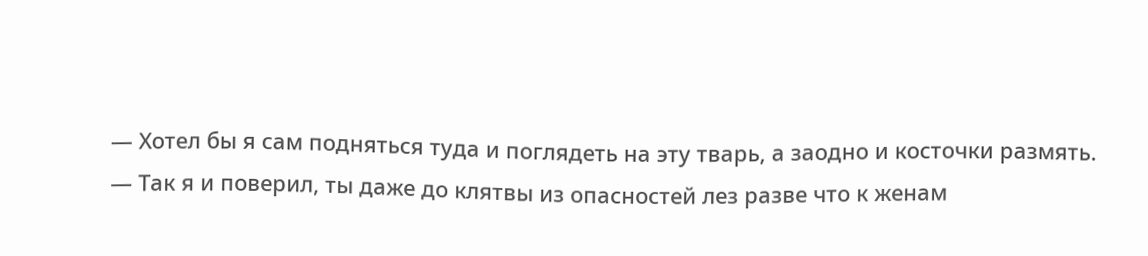— Хотел бы я сам подняться туда и поглядеть на эту тварь, а заодно и косточки размять.
— Так я и поверил, ты даже до клятвы из опасностей лез разве что к женам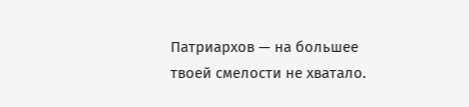Патриархов — на большее твоей смелости не хватало.